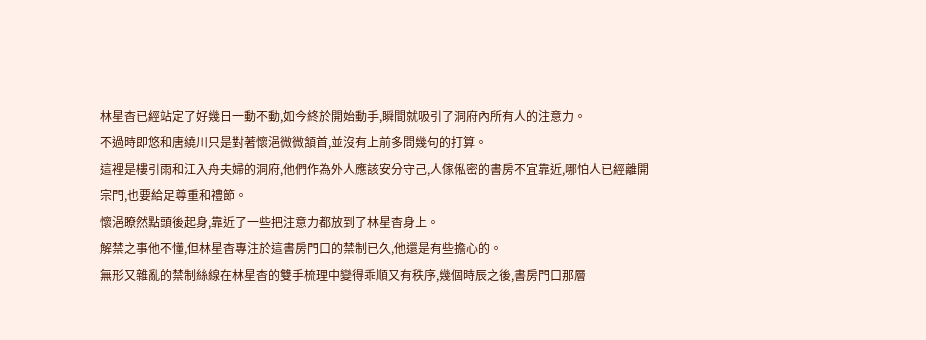林星杳已經站定了好幾日一動不動,如今終於開始動手,瞬間就吸引了洞府內所有人的注意力。
不過時即悠和唐繞川只是對著懷浥微微頷首,並沒有上前多問幾句的打算。
這裡是樓引雨和江入舟夫婦的洞府,他們作為外人應該安分守己,人傢俬密的書房不宜靠近,哪怕人已經離開宗門,也要給足尊重和禮節。
懷浥瞭然點頭後起身,靠近了一些把注意力都放到了林星杳身上。
解禁之事他不懂,但林星杳專注於這書房門口的禁制已久,他還是有些擔心的。
無形又雜亂的禁制絲線在林星杳的雙手梳理中變得乖順又有秩序,幾個時辰之後,書房門口那層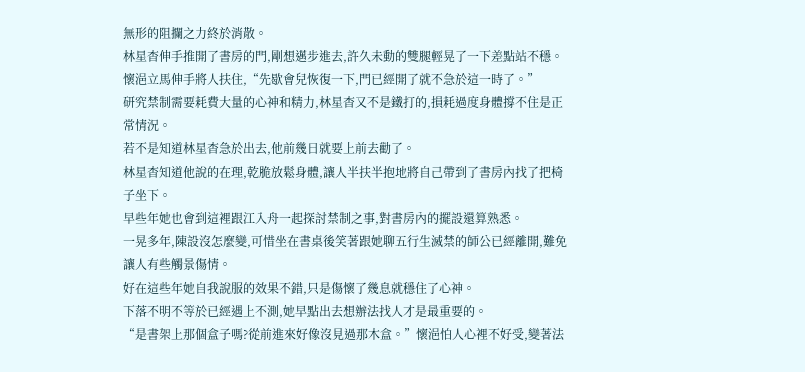無形的阻攔之力終於消散。
林星杳伸手推開了書房的門,剛想邁步進去,許久未動的雙腿輕晃了一下差點站不穩。
懷浥立馬伸手將人扶住,“先歇會兒恢復一下,門已經開了就不急於這一時了。”
研究禁制需要耗費大量的心神和精力,林星杳又不是鐵打的,損耗過度身體撐不住是正常情況。
若不是知道林星杳急於出去,他前幾日就要上前去勸了。
林星杳知道他說的在理,乾脆放鬆身體,讓人半扶半抱地將自己帶到了書房內找了把椅子坐下。
早些年她也會到這裡跟江入舟一起探討禁制之事,對書房內的擺設還算熟悉。
一晃多年,陳設沒怎麼變,可惜坐在書桌後笑著跟她聊五行生滅禁的師公已經離開,難免讓人有些觸景傷情。
好在這些年她自我說服的效果不錯,只是傷懷了幾息就穩住了心神。
下落不明不等於已經遇上不測,她早點出去想辦法找人才是最重要的。
“是書架上那個盒子嗎?從前進來好像沒見過那木盒。”懷浥怕人心裡不好受,變著法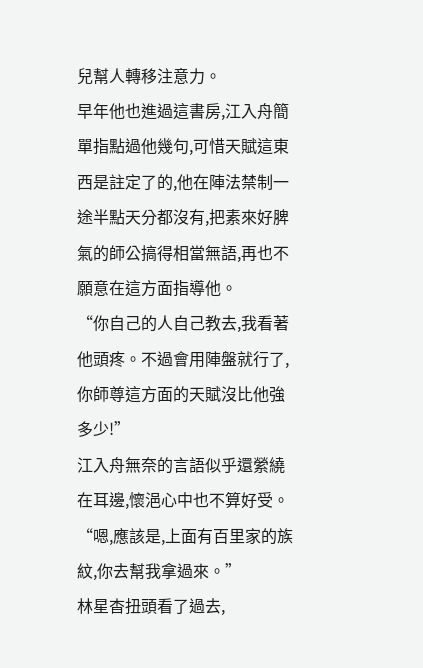兒幫人轉移注意力。
早年他也進過這書房,江入舟簡單指點過他幾句,可惜天賦這東西是註定了的,他在陣法禁制一途半點天分都沒有,把素來好脾氣的師公搞得相當無語,再也不願意在這方面指導他。
“你自己的人自己教去,我看著他頭疼。不過會用陣盤就行了,你師尊這方面的天賦沒比他強多少!”
江入舟無奈的言語似乎還縈繞在耳邊,懷浥心中也不算好受。
“嗯,應該是,上面有百里家的族紋,你去幫我拿過來。”
林星杳扭頭看了過去,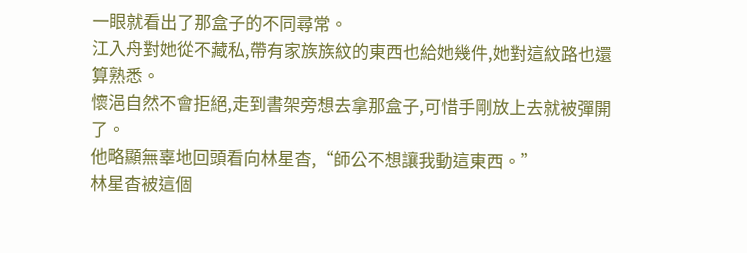一眼就看出了那盒子的不同尋常。
江入舟對她從不藏私,帶有家族族紋的東西也給她幾件,她對這紋路也還算熟悉。
懷浥自然不會拒絕,走到書架旁想去拿那盒子,可惜手剛放上去就被彈開了。
他略顯無辜地回頭看向林星杳,“師公不想讓我動這東西。”
林星杳被這個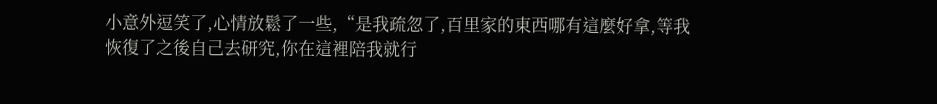小意外逗笑了,心情放鬆了一些,“是我疏忽了,百里家的東西哪有這麼好拿,等我恢復了之後自己去研究,你在這裡陪我就行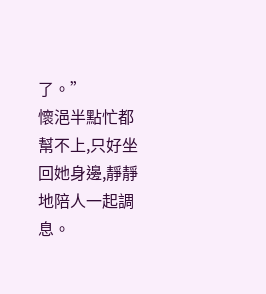了。”
懷浥半點忙都幫不上,只好坐回她身邊,靜靜地陪人一起調息。